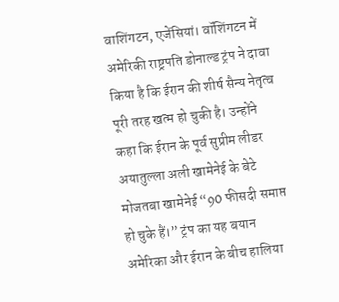वाशिंगटन, एजेंसियां। वॉशिंगटन में अमेरिकी राष्ट्रपति डोनाल्ड ट्रंप ने दावा किया है कि ईरान की शीर्ष सैन्य नेतृत्व पूरी तरह खत्म हो चुकी है। उन्होंने कहा कि ईरान के पूर्व सुप्रीम लीडर अयातुल्ला अली खामेनेई के बेटे मोजतबा खामेनेई “90 फीसदी समाप्त हो चुके हैं।” ट्रंप का यह बयान अमेरिका और ईरान के बीच हालिया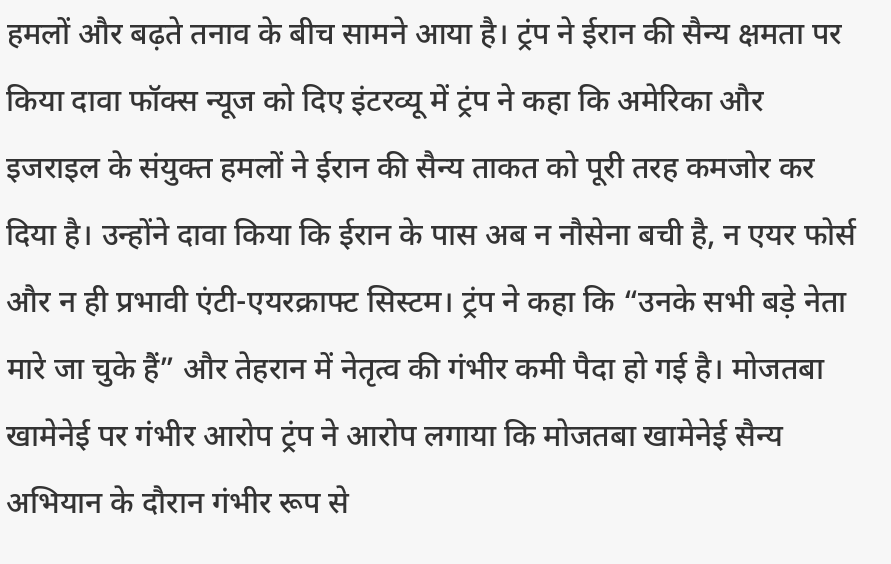हमलों और बढ़ते तनाव के बीच सामने आया है। ट्रंप ने ईरान की सैन्य क्षमता पर किया दावा फॉक्स न्यूज को दिए इंटरव्यू में ट्रंप ने कहा कि अमेरिका और इजराइल के संयुक्त हमलों ने ईरान की सैन्य ताकत को पूरी तरह कमजोर कर दिया है। उन्होंने दावा किया कि ईरान के पास अब न नौसेना बची है, न एयर फोर्स और न ही प्रभावी एंटी-एयरक्राफ्ट सिस्टम। ट्रंप ने कहा कि “उनके सभी बड़े नेता मारे जा चुके हैं” और तेहरान में नेतृत्व की गंभीर कमी पैदा हो गई है। मोजतबा खामेनेई पर गंभीर आरोप ट्रंप ने आरोप लगाया कि मोजतबा खामेनेई सैन्य अभियान के दौरान गंभीर रूप से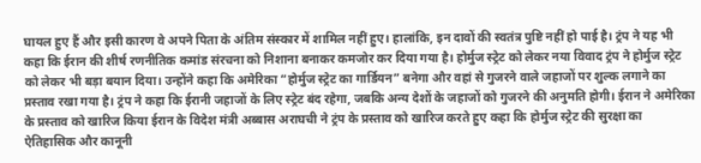घायल हुए हैं और इसी कारण वे अपने पिता के अंतिम संस्कार में शामिल नहीं हुए। हालांकि, इन दावों की स्वतंत्र पुष्टि नहीं हो पाई है। ट्रंप ने यह भी कहा कि ईरान की शीर्ष रणनीतिक कमांड संरचना को निशाना बनाकर कमजोर कर दिया गया है। होर्मुज स्ट्रेट को लेकर नया विवाद ट्रंप ने होर्मुज स्ट्रेट को लेकर भी बड़ा बयान दिया। उन्होंने कहा कि अमेरिका “होर्मुज स्ट्रेट का गार्डियन” बनेगा और वहां से गुजरने वाले जहाजों पर शुल्क लगाने का प्रस्ताव रखा गया है। ट्रंप ने कहा कि ईरानी जहाजों के लिए स्ट्रेट बंद रहेगा, जबकि अन्य देशों के जहाजों को गुजरने की अनुमति होगी। ईरान ने अमेरिका के प्रस्ताव को खारिज किया ईरान के विदेश मंत्री अब्बास अराघची ने ट्रंप के प्रस्ताव को खारिज करते हुए कहा कि होर्मुज स्ट्रेट की सुरक्षा का ऐतिहासिक और कानूनी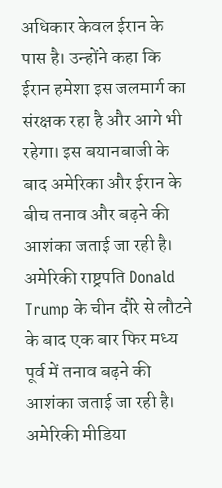अधिकार केवल ईरान के पास है। उन्होंने कहा कि ईरान हमेशा इस जलमार्ग का संरक्षक रहा है और आगे भी रहेगा। इस बयानबाजी के बाद अमेरिका और ईरान के बीच तनाव और बढ़ने की आशंका जताई जा रही है।
अमेरिकी राष्ट्रपति Donald Trump के चीन दौरे से लौटने के बाद एक बार फिर मध्य पूर्व में तनाव बढ़ने की आशंका जताई जा रही है। अमेरिकी मीडिया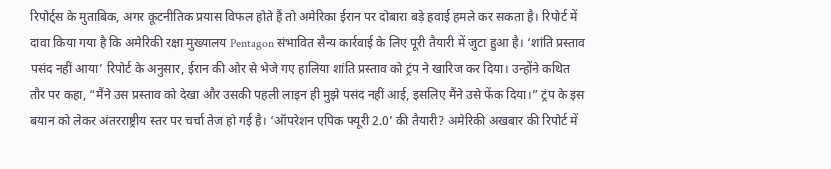रिपोर्ट्स के मुताबिक, अगर कूटनीतिक प्रयास विफल होते हैं तो अमेरिका ईरान पर दोबारा बड़े हवाई हमले कर सकता है। रिपोर्ट में दावा किया गया है कि अमेरिकी रक्षा मुख्यालय Pentagon संभावित सैन्य कार्रवाई के लिए पूरी तैयारी में जुटा हुआ है। ‘शांति प्रस्ताव पसंद नहीं आया’ रिपोर्ट के अनुसार, ईरान की ओर से भेजे गए हालिया शांति प्रस्ताव को ट्रंप ने खारिज कर दिया। उन्होंने कथित तौर पर कहा, “मैंने उस प्रस्ताव को देखा और उसकी पहली लाइन ही मुझे पसंद नहीं आई, इसलिए मैंने उसे फेंक दिया।” ट्रंप के इस बयान को लेकर अंतरराष्ट्रीय स्तर पर चर्चा तेज हो गई है। ‘ऑपरेशन एपिक फ्यूरी 2.0’ की तैयारी? अमेरिकी अखबार की रिपोर्ट में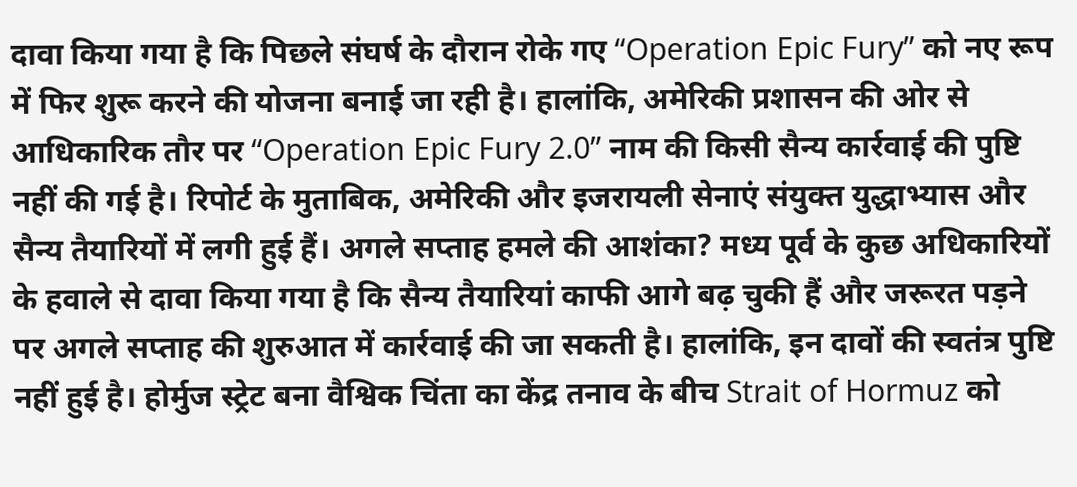दावा किया गया है कि पिछले संघर्ष के दौरान रोके गए “Operation Epic Fury” को नए रूप में फिर शुरू करने की योजना बनाई जा रही है। हालांकि, अमेरिकी प्रशासन की ओर से आधिकारिक तौर पर “Operation Epic Fury 2.0” नाम की किसी सैन्य कार्रवाई की पुष्टि नहीं की गई है। रिपोर्ट के मुताबिक, अमेरिकी और इजरायली सेनाएं संयुक्त युद्धाभ्यास और सैन्य तैयारियों में लगी हुई हैं। अगले सप्ताह हमले की आशंका? मध्य पूर्व के कुछ अधिकारियों के हवाले से दावा किया गया है कि सैन्य तैयारियां काफी आगे बढ़ चुकी हैं और जरूरत पड़ने पर अगले सप्ताह की शुरुआत में कार्रवाई की जा सकती है। हालांकि, इन दावों की स्वतंत्र पुष्टि नहीं हुई है। होर्मुज स्ट्रेट बना वैश्विक चिंता का केंद्र तनाव के बीच Strait of Hormuz को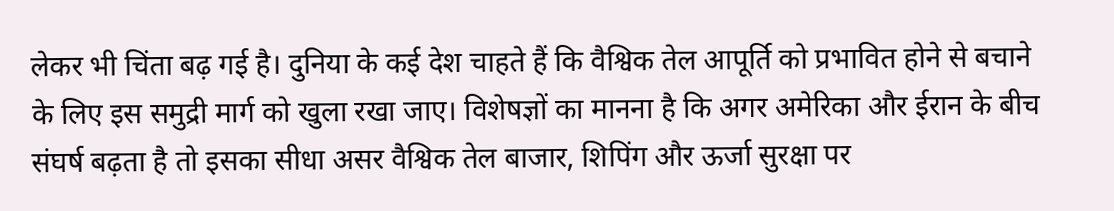लेकर भी चिंता बढ़ गई है। दुनिया के कई देश चाहते हैं कि वैश्विक तेल आपूर्ति को प्रभावित होने से बचाने के लिए इस समुद्री मार्ग को खुला रखा जाए। विशेषज्ञों का मानना है कि अगर अमेरिका और ईरान के बीच संघर्ष बढ़ता है तो इसका सीधा असर वैश्विक तेल बाजार, शिपिंग और ऊर्जा सुरक्षा पर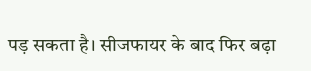पड़ सकता है। सीजफायर के बाद फिर बढ़ा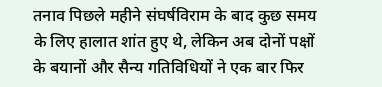तनाव पिछले महीने संघर्षविराम के बाद कुछ समय के लिए हालात शांत हुए थे, लेकिन अब दोनों पक्षों के बयानों और सैन्य गतिविधियों ने एक बार फिर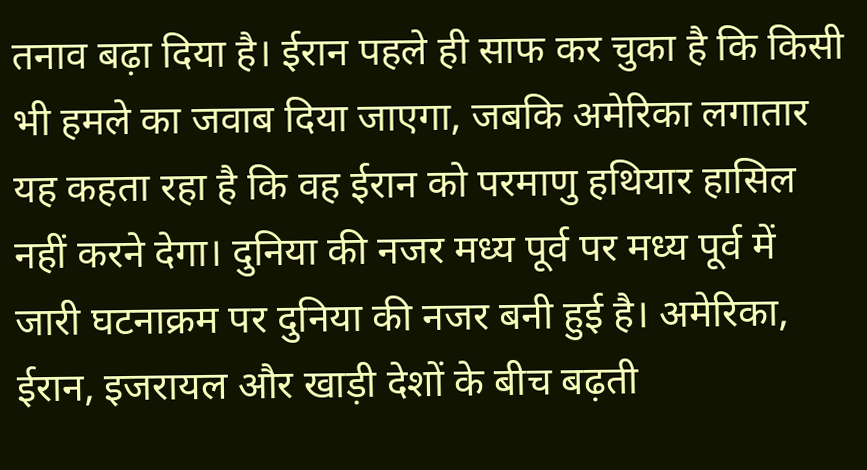तनाव बढ़ा दिया है। ईरान पहले ही साफ कर चुका है कि किसी भी हमले का जवाब दिया जाएगा, जबकि अमेरिका लगातार यह कहता रहा है कि वह ईरान को परमाणु हथियार हासिल नहीं करने देगा। दुनिया की नजर मध्य पूर्व पर मध्य पूर्व में जारी घटनाक्रम पर दुनिया की नजर बनी हुई है। अमेरिका, ईरान, इजरायल और खाड़ी देशों के बीच बढ़ती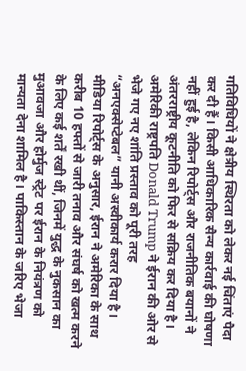गतिविधियों ने क्षेत्रीय स्थिरता को लेकर नई चिंताएं पैदा कर दी हैं। किसी आधिकारिक सैन्य कार्रवाई की घोषणा नहीं हुई है, लेकिन रिपोर्ट्स और राजनीतिक बयानों ने अंतरराष्ट्रीय कूटनीति को फिर से सक्रिय कर दिया है।
अमेरिकी राष्ट्रपति Donald Trump ने ईरान की ओर से भेजे गए नए शांति प्रस्ताव को पूरी तरह “अनएक्सेप्टेबल” यानी अस्वीकार्य करार दिया है। मीडिया रिपोर्ट्स के अनुसार, ईरान ने अमेरिका के साथ करीब 10 हफ्तों से जारी तनाव और संघर्ष को खत्म करने के लिए कई शर्तें रखी थीं, जिनमें युद्ध के नुकसान का मुआवजा और होर्मुज स्ट्रेट पर ईरान के नियंत्रण को मान्यता देना शामिल है। पाकिस्तान के जरिए भेजा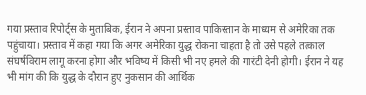गया प्रस्ताव रिपोर्ट्स के मुताबिक, ईरान ने अपना प्रस्ताव पाकिस्तान के माध्यम से अमेरिका तक पहुंचाया। प्रस्ताव में कहा गया कि अगर अमेरिका युद्ध रोकना चाहता है तो उसे पहले तत्काल संघर्षविराम लागू करना होगा और भविष्य में किसी भी नए हमले की गारंटी देनी होगी। ईरान ने यह भी मांग की कि युद्ध के दौरान हुए नुकसान की आर्थिक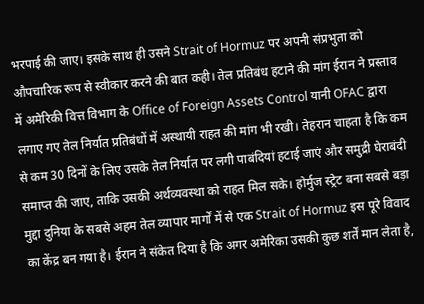भरपाई की जाए। इसके साथ ही उसने Strait of Hormuz पर अपनी संप्रभुता को औपचारिक रूप से स्वीकार करने की बात कही। तेल प्रतिबंध हटाने की मांग ईरान ने प्रस्ताव में अमेरिकी वित्त विभाग के Office of Foreign Assets Control यानी OFAC द्वारा लगाए गए तेल निर्यात प्रतिबंधों में अस्थायी राहत की मांग भी रखी। तेहरान चाहता है कि कम से कम 30 दिनों के लिए उसके तेल निर्यात पर लगी पाबंदियां हटाई जाएं और समुद्री घेराबंदी समाप्त की जाए, ताकि उसकी अर्थव्यवस्था को राहत मिल सके। होर्मुज स्ट्रेट बना सबसे बड़ा मुद्दा दुनिया के सबसे अहम तेल व्यापार मार्गों में से एक Strait of Hormuz इस पूरे विवाद का केंद्र बन गया है। ईरान ने संकेत दिया है कि अगर अमेरिका उसकी कुछ शर्तें मान लेता है,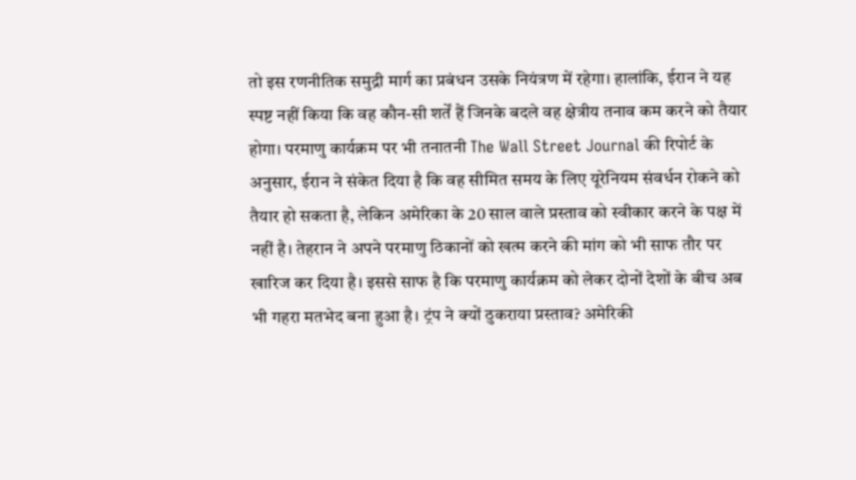तो इस रणनीतिक समुद्री मार्ग का प्रबंधन उसके नियंत्रण में रहेगा। हालांकि, ईरान ने यह स्पष्ट नहीं किया कि वह कौन-सी शर्तें हैं जिनके बदले वह क्षेत्रीय तनाव कम करने को तैयार होगा। परमाणु कार्यक्रम पर भी तनातनी The Wall Street Journal की रिपोर्ट के अनुसार, ईरान ने संकेत दिया है कि वह सीमित समय के लिए यूरेनियम संवर्धन रोकने को तैयार हो सकता है, लेकिन अमेरिका के 20 साल वाले प्रस्ताव को स्वीकार करने के पक्ष में नहीं है। तेहरान ने अपने परमाणु ठिकानों को खत्म करने की मांग को भी साफ तौर पर खारिज कर दिया है। इससे साफ है कि परमाणु कार्यक्रम को लेकर दोनों देशों के बीच अब भी गहरा मतभेद बना हुआ है। ट्रंप ने क्यों ठुकराया प्रस्ताव? अमेरिकी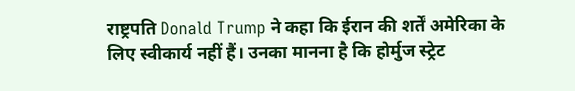राष्ट्रपति Donald Trump ने कहा कि ईरान की शर्तें अमेरिका के लिए स्वीकार्य नहीं हैं। उनका मानना है कि होर्मुज स्ट्रेट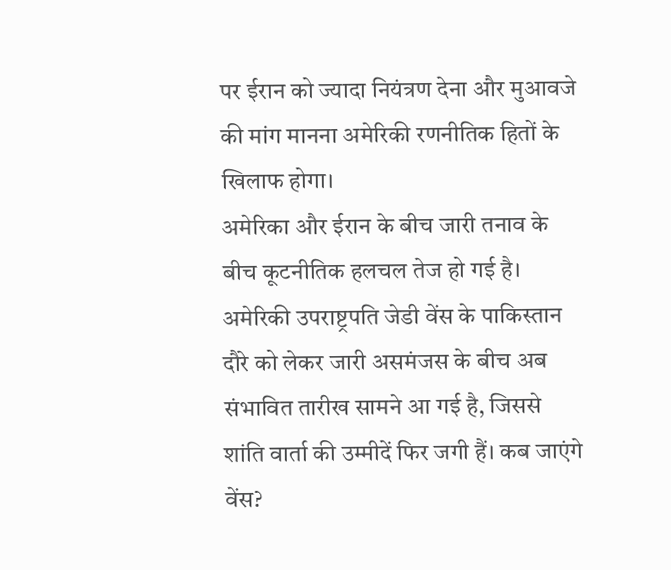पर ईरान को ज्यादा नियंत्रण देना और मुआवजे की मांग मानना अमेरिकी रणनीतिक हितों के खिलाफ होगा।
अमेरिका और ईरान के बीच जारी तनाव के बीच कूटनीतिक हलचल तेज हो गई है। अमेरिकी उपराष्ट्रपति जेडी वेंस के पाकिस्तान दौरे को लेकर जारी असमंजस के बीच अब संभावित तारीख सामने आ गई है, जिससे शांति वार्ता की उम्मीदें फिर जगी हैं। कब जाएंगे वेंस?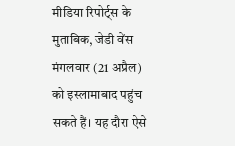मीडिया रिपोर्ट्स के मुताबिक, जेडी वेंस मंगलवार (21 अप्रैल) को इस्लामाबाद पहुंच सकते हैं। यह दौरा ऐसे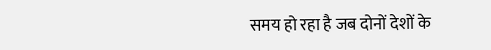समय हो रहा है जब दोनों देशों के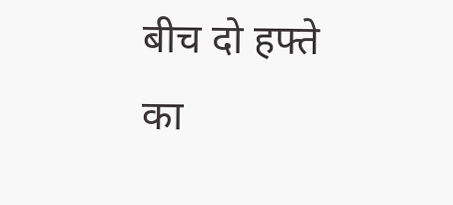बीच दो हफ्ते का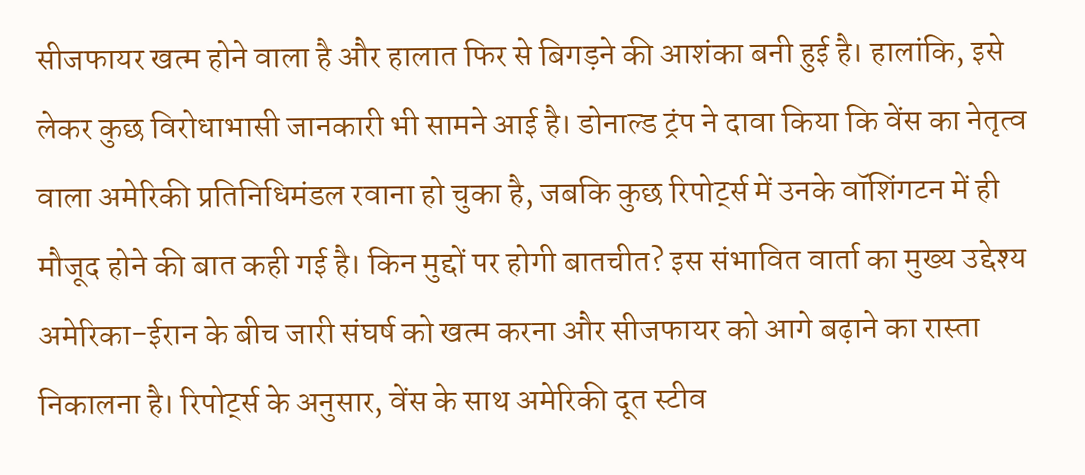सीजफायर खत्म होने वाला है और हालात फिर से बिगड़ने की आशंका बनी हुई है। हालांकि, इसे लेकर कुछ विरोधाभासी जानकारी भी सामने आई है। डोनाल्ड ट्रंप ने दावा किया कि वेंस का नेतृत्व वाला अमेरिकी प्रतिनिधिमंडल रवाना हो चुका है, जबकि कुछ रिपोर्ट्स में उनके वॉशिंगटन में ही मौजूद होने की बात कही गई है। किन मुद्दों पर होगी बातचीत? इस संभावित वार्ता का मुख्य उद्देश्य अमेरिका-ईरान के बीच जारी संघर्ष को खत्म करना और सीजफायर को आगे बढ़ाने का रास्ता निकालना है। रिपोर्ट्स के अनुसार, वेंस के साथ अमेरिकी दूत स्टीव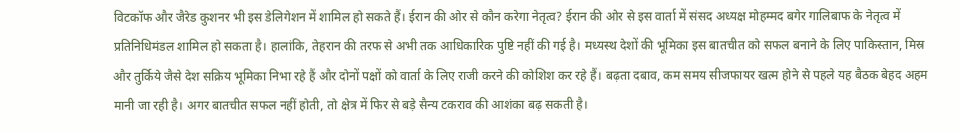विटकॉफ और जैरेड कुशनर भी इस डेलिगेशन में शामिल हो सकते हैं। ईरान की ओर से कौन करेगा नेतृत्व? ईरान की ओर से इस वार्ता में संसद अध्यक्ष मोहम्मद बगेर गालिबाफ के नेतृत्व में प्रतिनिधिमंडल शामिल हो सकता है। हालांकि, तेहरान की तरफ से अभी तक आधिकारिक पुष्टि नहीं की गई है। मध्यस्थ देशों की भूमिका इस बातचीत को सफल बनाने के लिए पाकिस्तान, मिस्र और तुर्किये जैसे देश सक्रिय भूमिका निभा रहे हैं और दोनों पक्षों को वार्ता के लिए राजी करने की कोशिश कर रहे हैं। बढ़ता दबाव, कम समय सीजफायर खत्म होने से पहले यह बैठक बेहद अहम मानी जा रही है। अगर बातचीत सफल नहीं होती, तो क्षेत्र में फिर से बड़े सैन्य टकराव की आशंका बढ़ सकती है।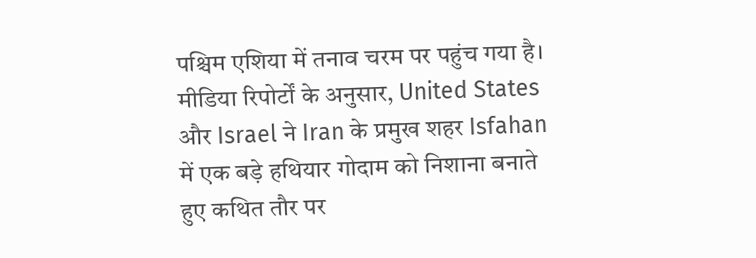पश्चिम एशिया में तनाव चरम पर पहुंच गया है। मीडिया रिपोर्टों के अनुसार, United States और Israel ने Iran के प्रमुख शहर Isfahan में एक बड़े हथियार गोदाम को निशाना बनाते हुए कथित तौर पर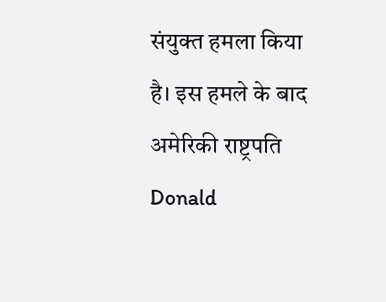संयुक्त हमला किया है। इस हमले के बाद अमेरिकी राष्ट्रपति Donald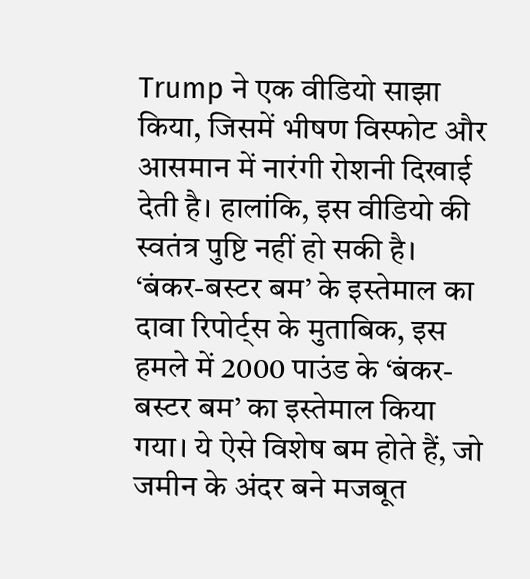Trump ने एक वीडियो साझा किया, जिसमें भीषण विस्फोट और आसमान में नारंगी रोशनी दिखाई देती है। हालांकि, इस वीडियो की स्वतंत्र पुष्टि नहीं हो सकी है। ‘बंकर-बस्टर बम’ के इस्तेमाल का दावा रिपोर्ट्स के मुताबिक, इस हमले में 2000 पाउंड के ‘बंकर-बस्टर बम’ का इस्तेमाल किया गया। ये ऐसे विशेष बम होते हैं, जो जमीन के अंदर बने मजबूत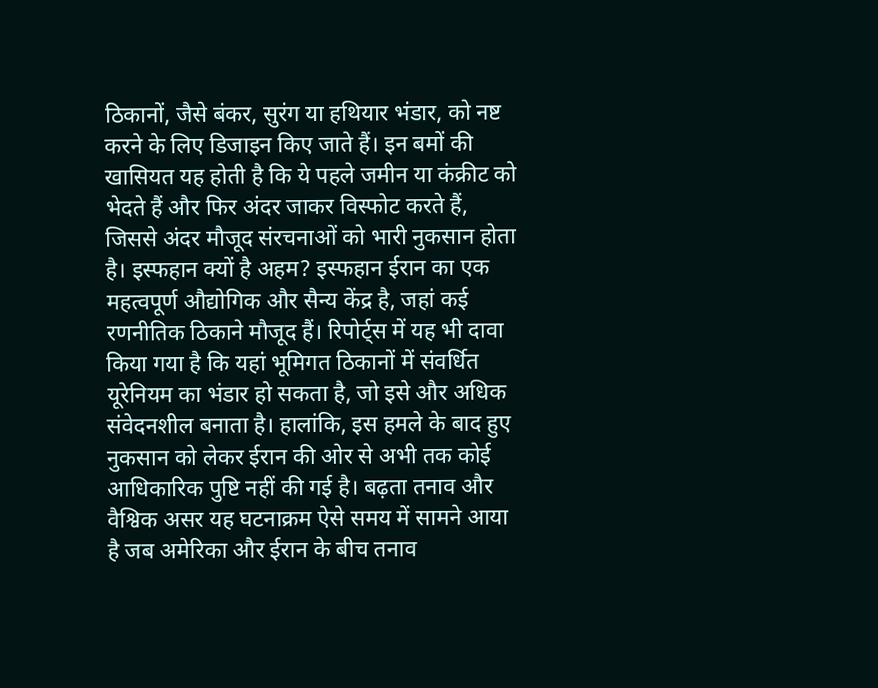ठिकानों, जैसे बंकर, सुरंग या हथियार भंडार, को नष्ट करने के लिए डिजाइन किए जाते हैं। इन बमों की खासियत यह होती है कि ये पहले जमीन या कंक्रीट को भेदते हैं और फिर अंदर जाकर विस्फोट करते हैं, जिससे अंदर मौजूद संरचनाओं को भारी नुकसान होता है। इस्फहान क्यों है अहम? इस्फहान ईरान का एक महत्वपूर्ण औद्योगिक और सैन्य केंद्र है, जहां कई रणनीतिक ठिकाने मौजूद हैं। रिपोर्ट्स में यह भी दावा किया गया है कि यहां भूमिगत ठिकानों में संवर्धित यूरेनियम का भंडार हो सकता है, जो इसे और अधिक संवेदनशील बनाता है। हालांकि, इस हमले के बाद हुए नुकसान को लेकर ईरान की ओर से अभी तक कोई आधिकारिक पुष्टि नहीं की गई है। बढ़ता तनाव और वैश्विक असर यह घटनाक्रम ऐसे समय में सामने आया है जब अमेरिका और ईरान के बीच तनाव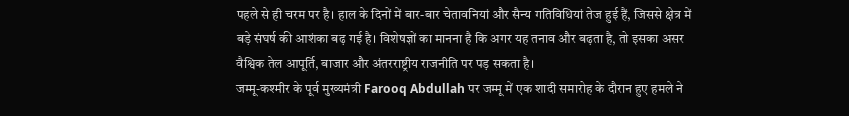पहले से ही चरम पर है। हाल के दिनों में बार-बार चेतावनियां और सैन्य गतिविधियां तेज हुई हैं, जिससे क्षेत्र में बड़े संघर्ष की आशंका बढ़ गई है। विशेषज्ञों का मानना है कि अगर यह तनाव और बढ़ता है, तो इसका असर वैश्विक तेल आपूर्ति, बाजार और अंतरराष्ट्रीय राजनीति पर पड़ सकता है।
जम्मू-कश्मीर के पूर्व मुख्यमंत्री Farooq Abdullah पर जम्मू में एक शादी समारोह के दौरान हुए हमले ने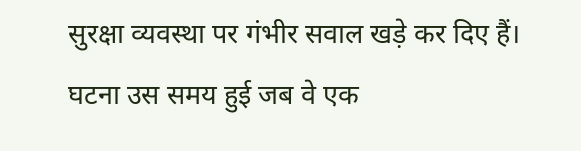सुरक्षा व्यवस्था पर गंभीर सवाल खड़े कर दिए हैं। घटना उस समय हुई जब वे एक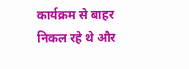कार्यक्रम से बाहर निकल रहे थे और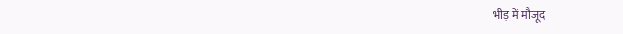भीड़ में मौजूद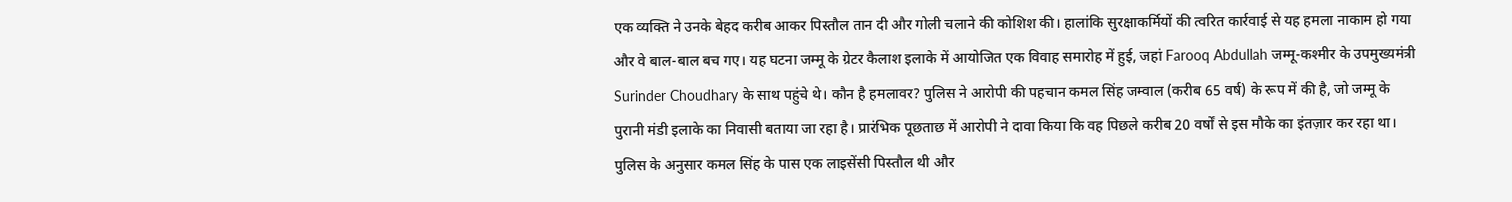एक व्यक्ति ने उनके बेहद करीब आकर पिस्तौल तान दी और गोली चलाने की कोशिश की। हालांकि सुरक्षाकर्मियों की त्वरित कार्रवाई से यह हमला नाकाम हो गया और वे बाल-बाल बच गए। यह घटना जम्मू के ग्रेटर कैलाश इलाके में आयोजित एक विवाह समारोह में हुई, जहां Farooq Abdullah जम्मू-कश्मीर के उपमुख्यमंत्री Surinder Choudhary के साथ पहुंचे थे। कौन है हमलावर? पुलिस ने आरोपी की पहचान कमल सिंह जम्वाल (करीब 65 वर्ष) के रूप में की है, जो जम्मू के पुरानी मंडी इलाके का निवासी बताया जा रहा है। प्रारंभिक पूछताछ में आरोपी ने दावा किया कि वह पिछले करीब 20 वर्षों से इस मौके का इंतज़ार कर रहा था। पुलिस के अनुसार कमल सिंह के पास एक लाइसेंसी पिस्तौल थी और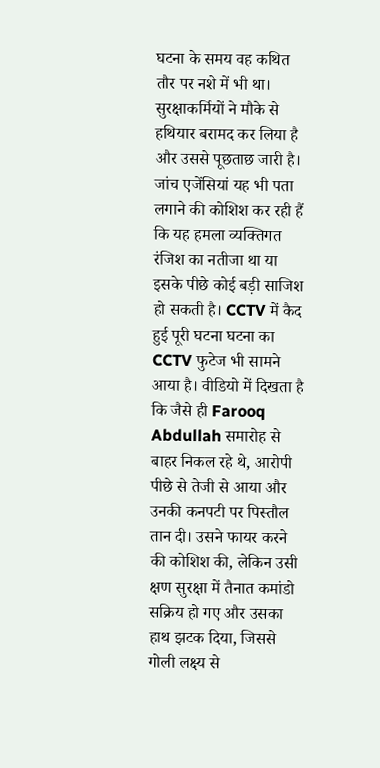घटना के समय वह कथित तौर पर नशे में भी था। सुरक्षाकर्मियों ने मौके से हथियार बरामद कर लिया है और उससे पूछताछ जारी है। जांच एजेंसियां यह भी पता लगाने की कोशिश कर रही हैं कि यह हमला व्यक्तिगत रंजिश का नतीजा था या इसके पीछे कोई बड़ी साजिश हो सकती है। CCTV में कैद हुई पूरी घटना घटना का CCTV फुटेज भी सामने आया है। वीडियो में दिखता है कि जैसे ही Farooq Abdullah समारोह से बाहर निकल रहे थे, आरोपी पीछे से तेजी से आया और उनकी कनपटी पर पिस्तौल तान दी। उसने फायर करने की कोशिश की, लेकिन उसी क्षण सुरक्षा में तैनात कमांडो सक्रिय हो गए और उसका हाथ झटक दिया, जिससे गोली लक्ष्य से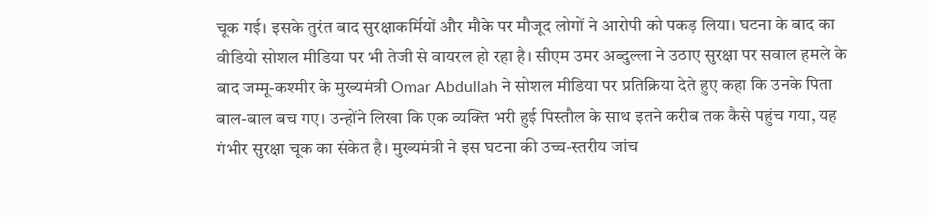चूक गई। इसके तुरंत बाद सुरक्षाकर्मियों और मौके पर मौजूद लोगों ने आरोपी को पकड़ लिया। घटना के बाद का वीडियो सोशल मीडिया पर भी तेजी से वायरल हो रहा है। सीएम उमर अब्दुल्ला ने उठाए सुरक्षा पर सवाल हमले के बाद जम्मू-कश्मीर के मुख्यमंत्री Omar Abdullah ने सोशल मीडिया पर प्रतिक्रिया देते हुए कहा कि उनके पिता बाल-बाल बच गए। उन्होंने लिखा कि एक व्यक्ति भरी हुई पिस्तौल के साथ इतने करीब तक कैसे पहुंच गया, यह गंभीर सुरक्षा चूक का संकेत है। मुख्यमंत्री ने इस घटना की उच्च-स्तरीय जांच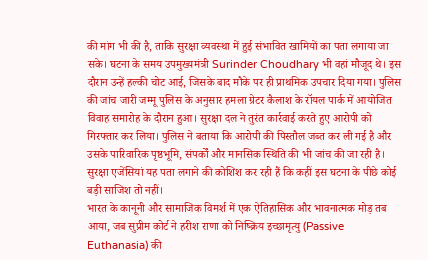की मांग भी की है, ताकि सुरक्षा व्यवस्था में हुई संभावित खामियों का पता लगाया जा सके। घटना के समय उपमुख्यमंत्री Surinder Choudhary भी वहां मौजूद थे। इस दौरान उन्हें हल्की चोट आई, जिसके बाद मौके पर ही प्राथमिक उपचार दिया गया। पुलिस की जांच जारी जम्मू पुलिस के अनुसार हमला ग्रेटर कैलाश के रॉयल पार्क में आयोजित विवाह समारोह के दौरान हुआ। सुरक्षा दल ने तुरंत कार्रवाई करते हुए आरोपी को गिरफ्तार कर लिया। पुलिस ने बताया कि आरोपी की पिस्तौल जब्त कर ली गई है और उसके पारिवारिक पृष्ठभूमि, संपर्कों और मानसिक स्थिति की भी जांच की जा रही है। सुरक्षा एजेंसियां यह पता लगाने की कोशिश कर रही हैं कि कहीं इस घटना के पीछे कोई बड़ी साजिश तो नहीं।
भारत के कानूनी और सामाजिक विमर्श में एक ऐतिहासिक और भावनात्मक मोड़ तब आया, जब सुप्रीम कोर्ट ने हरीश राणा को निष्क्रिय इच्छामृत्यु (Passive Euthanasia) की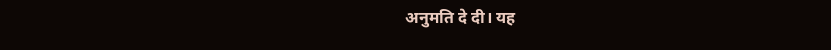अनुमति दे दी। यह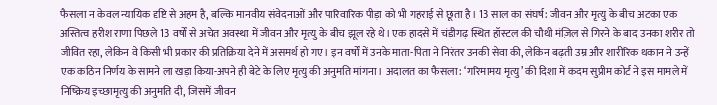फैसला न केवल न्यायिक दृष्टि से अहम है, बल्कि मानवीय संवेदनाओं और पारिवारिक पीड़ा को भी गहराई से छूता है। 13 साल का संघर्ष: जीवन और मृत्यु के बीच अटका एक अस्तित्व हरीश राणा पिछले 13 वर्षों से अचेत अवस्था में जीवन और मृत्यु के बीच झूल रहे थे। एक हादसे में चंडीगढ़ स्थित हॉस्टल की चौथी मंज़िल से गिरने के बाद उनका शरीर तो जीवित रहा, लेकिन वे किसी भी प्रकार की प्रतिक्रिया देने में असमर्थ हो गए। इन वर्षों में उनके माता-पिता ने निरंतर उनकी सेवा की, लेकिन बढ़ती उम्र और शारीरिक थकान ने उन्हें एक कठिन निर्णय के सामने ला खड़ा किया-अपने ही बेटे के लिए मृत्यु की अनुमति मांगना। अदालत का फैसला: ‘गरिमामय मृत्यु’ की दिशा में कदम सुप्रीम कोर्ट ने इस मामले में निष्क्रिय इच्छामृत्यु की अनुमति दी, जिसमें जीवन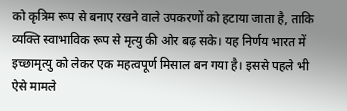को कृत्रिम रूप से बनाए रखने वाले उपकरणों को हटाया जाता है, ताकि व्यक्ति स्वाभाविक रूप से मृत्यु की ओर बढ़ सके। यह निर्णय भारत में इच्छामृत्यु को लेकर एक महत्वपूर्ण मिसाल बन गया है। इससे पहले भी ऐसे मामले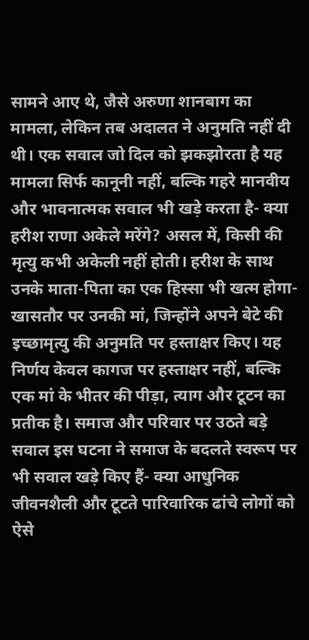सामने आए थे, जैसे अरुणा शानबाग का मामला, लेकिन तब अदालत ने अनुमति नहीं दी थी। एक सवाल जो दिल को झकझोरता है यह मामला सिर्फ कानूनी नहीं, बल्कि गहरे मानवीय और भावनात्मक सवाल भी खड़े करता है- क्या हरीश राणा अकेले मरेंगे? असल में, किसी की मृत्यु कभी अकेली नहीं होती। हरीश के साथ उनके माता-पिता का एक हिस्सा भी खत्म होगा-खासतौर पर उनकी मां, जिन्होंने अपने बेटे की इच्छामृत्यु की अनुमति पर हस्ताक्षर किए। यह निर्णय केवल कागज पर हस्ताक्षर नहीं, बल्कि एक मां के भीतर की पीड़ा, त्याग और टूटन का प्रतीक है। समाज और परिवार पर उठते बड़े सवाल इस घटना ने समाज के बदलते स्वरूप पर भी सवाल खड़े किए हैं- क्या आधुनिक जीवनशैली और टूटते पारिवारिक ढांचे लोगों को ऐसे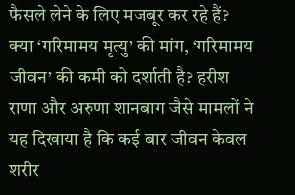फैसले लेने के लिए मजबूर कर रहे हैं? क्या ‘गरिमामय मृत्यु’ की मांग, ‘गरिमामय जीवन’ की कमी को दर्शाती है? हरीश राणा और अरुणा शानबाग जैसे मामलों ने यह दिखाया है कि कई बार जीवन केवल शरीर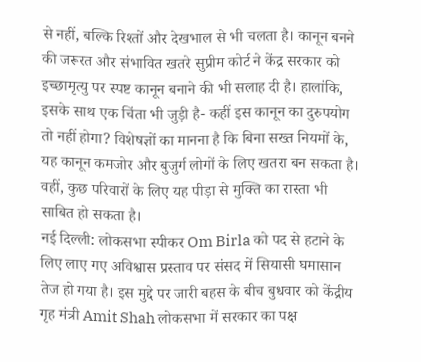से नहीं, बल्कि रिश्तों और देखभाल से भी चलता है। कानून बनने की जरूरत और संभावित खतरे सुप्रीम कोर्ट ने केंद्र सरकार को इच्छामृत्यु पर स्पष्ट कानून बनाने की भी सलाह दी है। हालांकि, इसके साथ एक चिंता भी जुड़ी है- कहीं इस कानून का दुरुपयोग तो नहीं होगा? विशेषज्ञों का मानना है कि बिना सख्त नियमों के, यह कानून कमजोर और बुजुर्ग लोगों के लिए खतरा बन सकता है। वहीं, कुछ परिवारों के लिए यह पीड़ा से मुक्ति का रास्ता भी साबित हो सकता है।
नई दिल्ली: लोकसभा स्पीकर Om Birla को पद से हटाने के लिए लाए गए अविश्वास प्रस्ताव पर संसद में सियासी घमासान तेज हो गया है। इस मुद्दे पर जारी बहस के बीच बुधवार को केंद्रीय गृह मंत्री Amit Shah लोकसभा में सरकार का पक्ष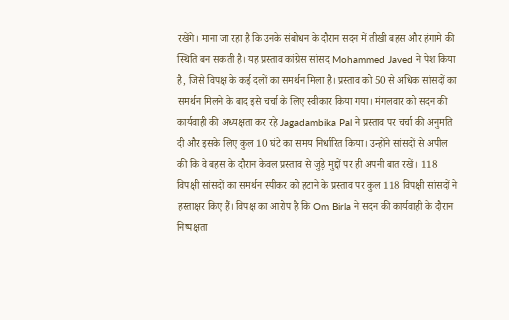रखेंगे। माना जा रहा है कि उनके संबोधन के दौरान सदन में तीखी बहस और हंगामे की स्थिति बन सकती है। यह प्रस्ताव कांग्रेस सांसद Mohammed Javed ने पेश किया है, जिसे विपक्ष के कई दलों का समर्थन मिला है। प्रस्ताव को 50 से अधिक सांसदों का समर्थन मिलने के बाद इसे चर्चा के लिए स्वीकार किया गया। मंगलवार को सदन की कार्यवाही की अध्यक्षता कर रहे Jagadambika Pal ने प्रस्ताव पर चर्चा की अनुमति दी और इसके लिए कुल 10 घंटे का समय निर्धारित किया। उन्होंने सांसदों से अपील की कि वे बहस के दौरान केवल प्रस्ताव से जुड़े मुद्दों पर ही अपनी बात रखें। 118 विपक्षी सांसदों का समर्थन स्पीकर को हटाने के प्रस्ताव पर कुल 118 विपक्षी सांसदों ने हस्ताक्षर किए हैं। विपक्ष का आरोप है कि Om Birla ने सदन की कार्यवाही के दौरान निष्पक्षता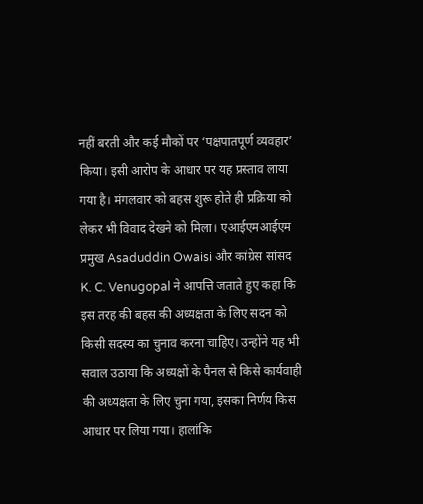नहीं बरती और कई मौकों पर ‘पक्षपातपूर्ण व्यवहार’ किया। इसी आरोप के आधार पर यह प्रस्ताव लाया गया है। मंगलवार को बहस शुरू होते ही प्रक्रिया को लेकर भी विवाद देखने को मिला। एआईएमआईएम प्रमुख Asaduddin Owaisi और कांग्रेस सांसद K. C. Venugopal ने आपत्ति जताते हुए कहा कि इस तरह की बहस की अध्यक्षता के लिए सदन को किसी सदस्य का चुनाव करना चाहिए। उन्होंने यह भी सवाल उठाया कि अध्यक्षों के पैनल से किसे कार्यवाही की अध्यक्षता के लिए चुना गया, इसका निर्णय किस आधार पर लिया गया। हालांकि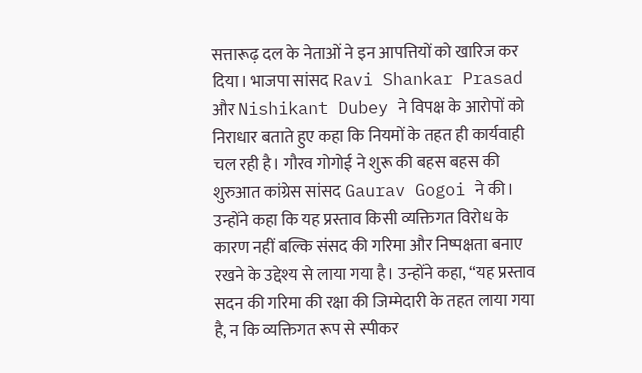सत्तारूढ़ दल के नेताओं ने इन आपत्तियों को खारिज कर दिया। भाजपा सांसद Ravi Shankar Prasad और Nishikant Dubey ने विपक्ष के आरोपों को निराधार बताते हुए कहा कि नियमों के तहत ही कार्यवाही चल रही है। गौरव गोगोई ने शुरू की बहस बहस की शुरुआत कांग्रेस सांसद Gaurav Gogoi ने की। उन्होंने कहा कि यह प्रस्ताव किसी व्यक्तिगत विरोध के कारण नहीं बल्कि संसद की गरिमा और निष्पक्षता बनाए रखने के उद्देश्य से लाया गया है। उन्होंने कहा, “यह प्रस्ताव सदन की गरिमा की रक्षा की जिम्मेदारी के तहत लाया गया है, न कि व्यक्तिगत रूप से स्पीकर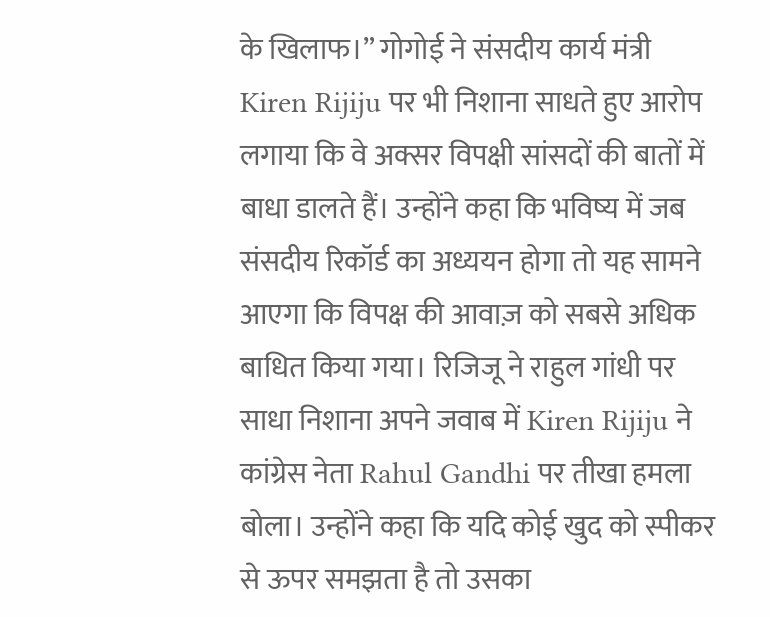के खिलाफ।” गोगोई ने संसदीय कार्य मंत्री Kiren Rijiju पर भी निशाना साधते हुए आरोप लगाया कि वे अक्सर विपक्षी सांसदों की बातों में बाधा डालते हैं। उन्होंने कहा कि भविष्य में जब संसदीय रिकॉर्ड का अध्ययन होगा तो यह सामने आएगा कि विपक्ष की आवाज़ को सबसे अधिक बाधित किया गया। रिजिजू ने राहुल गांधी पर साधा निशाना अपने जवाब में Kiren Rijiju ने कांग्रेस नेता Rahul Gandhi पर तीखा हमला बोला। उन्होंने कहा कि यदि कोई खुद को स्पीकर से ऊपर समझता है तो उसका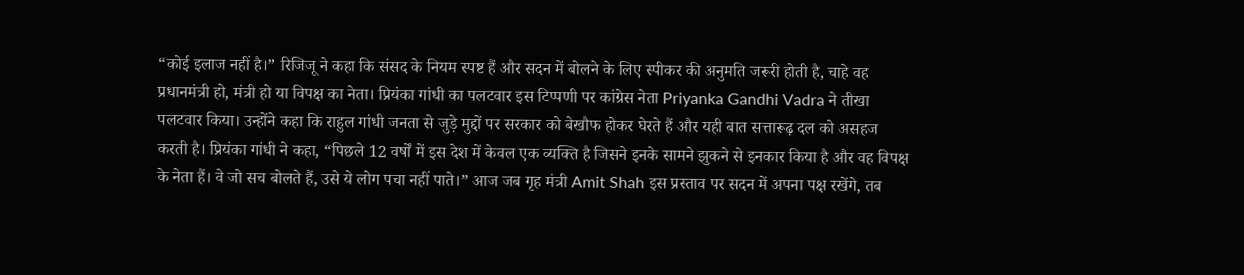“कोई इलाज नहीं है।” रिजिजू ने कहा कि संसद के नियम स्पष्ट हैं और सदन में बोलने के लिए स्पीकर की अनुमति जरूरी होती है, चाहे वह प्रधानमंत्री हो, मंत्री हो या विपक्ष का नेता। प्रियंका गांधी का पलटवार इस टिप्पणी पर कांग्रेस नेता Priyanka Gandhi Vadra ने तीखा पलटवार किया। उन्होंने कहा कि राहुल गांधी जनता से जुड़े मुद्दों पर सरकार को बेखौफ होकर घेरते हैं और यही बात सत्तारूढ़ दल को असहज करती है। प्रियंका गांधी ने कहा, “पिछले 12 वर्षों में इस देश में केवल एक व्यक्ति है जिसने इनके सामने झुकने से इनकार किया है और वह विपक्ष के नेता हैं। वे जो सच बोलते हैं, उसे ये लोग पचा नहीं पाते।” आज जब गृह मंत्री Amit Shah इस प्रस्ताव पर सदन में अपना पक्ष रखेंगे, तब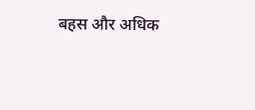बहस और अधिक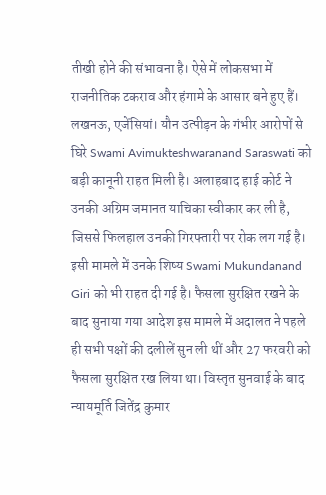तीखी होने की संभावना है। ऐसे में लोकसभा में राजनीतिक टकराव और हंगामे के आसार बने हुए हैं।
लखनऊ, एजेंसियां। यौन उत्पीड़न के गंभीर आरोपों से घिरे Swami Avimukteshwaranand Saraswati को बड़ी कानूनी राहत मिली है। अलाहबाद हाई कोर्ट ने उनकी अग्रिम जमानत याचिका स्वीकार कर ली है, जिससे फिलहाल उनकी गिरफ्तारी पर रोक लग गई है। इसी मामले में उनके शिष्य Swami Mukundanand Giri को भी राहत दी गई है। फैसला सुरक्षित रखने के बाद सुनाया गया आदेश इस मामले में अदालत ने पहले ही सभी पक्षों की दलीलें सुन ली थीं और 27 फरवरी को फैसला सुरक्षित रख लिया था। विस्तृत सुनवाई के बाद न्यायमूर्ति जितेंद्र कुमार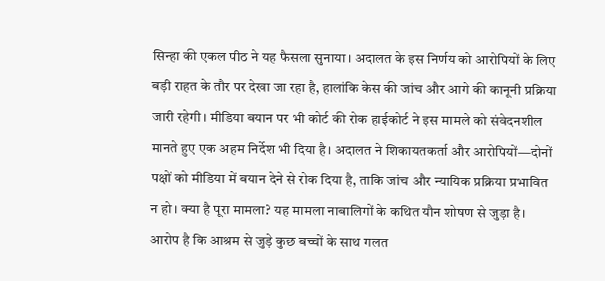सिन्हा की एकल पीठ ने यह फैसला सुनाया। अदालत के इस निर्णय को आरोपियों के लिए बड़ी राहत के तौर पर देखा जा रहा है, हालांकि केस की जांच और आगे की कानूनी प्रक्रिया जारी रहेगी। मीडिया बयान पर भी कोर्ट की रोक हाईकोर्ट ने इस मामले को संवेदनशील मानते हुए एक अहम निर्देश भी दिया है। अदालत ने शिकायतकर्ता और आरोपियों—दोनों पक्षों को मीडिया में बयान देने से रोक दिया है, ताकि जांच और न्यायिक प्रक्रिया प्रभावित न हो। क्या है पूरा मामला? यह मामला नाबालिगों के कथित यौन शोषण से जुड़ा है। आरोप है कि आश्रम से जुड़े कुछ बच्चों के साथ गलत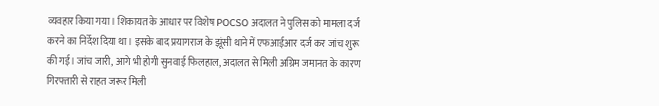व्यवहार किया गया। शिकायत के आधार पर विशेष POCSO अदालत ने पुलिस को मामला दर्ज करने का निर्देश दिया था। इसके बाद प्रयागराज के झूंसी थाने में एफआईआर दर्ज कर जांच शुरू की गई। जांच जारी, आगे भी होगी सुनवाई फिलहाल, अदालत से मिली अग्रिम जमानत के कारण गिरफ्तारी से राहत जरूर मिली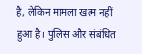है, लेकिन मामला खत्म नहीं हुआ है। पुलिस और संबंधित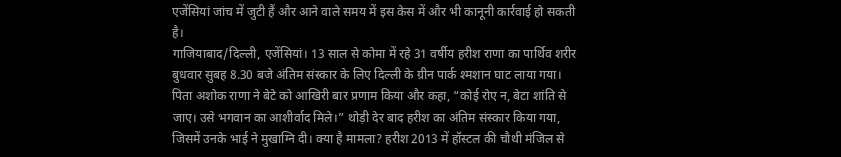एजेंसियां जांच में जुटी हैं और आने वाले समय में इस केस में और भी कानूनी कार्रवाई हो सकती है।
गाजियाबाद/दिल्ली, एजेंसियां। 13 साल से कोमा में रहे 31 वर्षीय हरीश राणा का पार्थिव शरीर बुधवार सुबह 8.30 बजे अंतिम संस्कार के लिए दिल्ली के ग्रीन पार्क श्मशान घाट लाया गया। पिता अशोक राणा ने बेटे को आखिरी बार प्रणाम किया और कहा, “कोई रोए न, बेटा शांति से जाए। उसे भगवान का आशीर्वाद मिले।” थोड़ी देर बाद हरीश का अंतिम संस्कार किया गया, जिसमें उनके भाई ने मुखाग्नि दी। क्या है मामला? हरीश 2013 में हॉस्टल की चौथी मंजिल से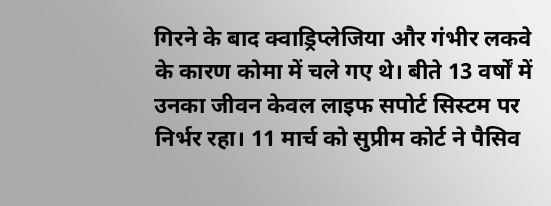गिरने के बाद क्वाड्रिप्लेजिया और गंभीर लकवे के कारण कोमा में चले गए थे। बीते 13 वर्षों में उनका जीवन केवल लाइफ सपोर्ट सिस्टम पर निर्भर रहा। 11 मार्च को सुप्रीम कोर्ट ने पैसिव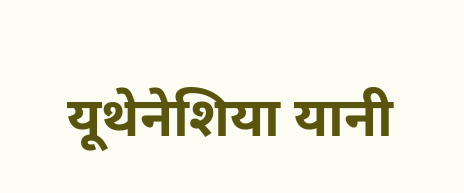यूथेनेशिया यानी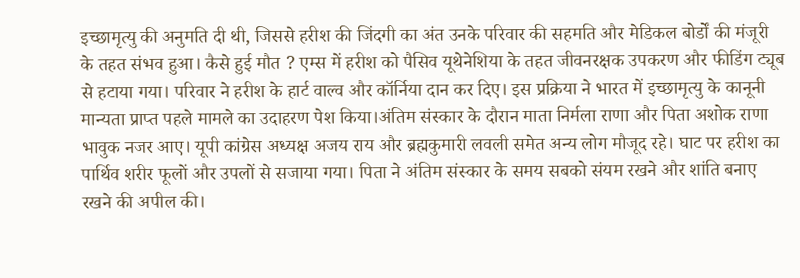इच्छामृत्यु की अनुमति दी थी, जिससे हरीश की जिंदगी का अंत उनके परिवार की सहमति और मेडिकल बोर्डों की मंजूरी के तहत संभव हुआ। कैसे हुई मौत ? एम्स में हरीश को पैसिव यूथेनेशिया के तहत जीवनरक्षक उपकरण और फीडिंग ट्यूब से हटाया गया। परिवार ने हरीश के हार्ट वाल्व और कॉर्निया दान कर दिए। इस प्रक्रिया ने भारत में इच्छामृत्यु के कानूनी मान्यता प्राप्त पहले मामले का उदाहरण पेश किया।अंतिम संस्कार के दौरान माता निर्मला राणा और पिता अशोक राणा भावुक नजर आए। यूपी कांग्रेस अध्यक्ष अजय राय और ब्रह्मकुमारी लवली समेत अन्य लोग मौजूद रहे। घाट पर हरीश का पार्थिव शरीर फूलों और उपलों से सजाया गया। पिता ने अंतिम संस्कार के समय सबको संयम रखने और शांति बनाए रखने की अपील की।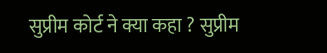सुप्रीम कोर्ट ने क्या कहा ? सुप्रीम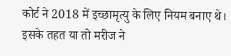कोर्ट ने 2018 में इच्छामृत्यु के लिए नियम बनाए थे। इसके तहत या तो मरीज ने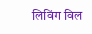लिविंग विल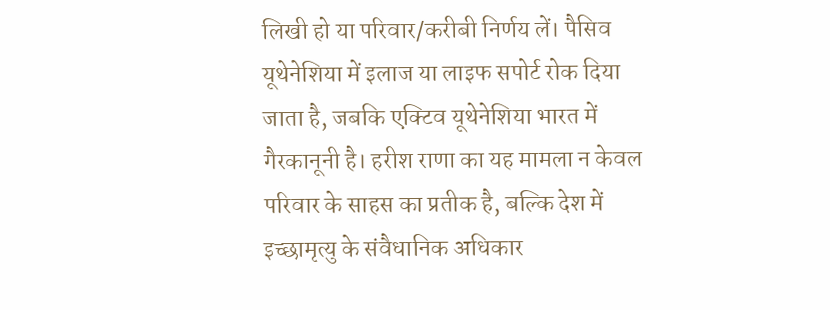लिखी हो या परिवार/करीबी निर्णय लें। पैसिव यूथेनेशिया में इलाज या लाइफ सपोर्ट रोक दिया जाता है, जबकि एक्टिव यूथेनेशिया भारत में गैरकानूनी है। हरीश राणा का यह मामला न केवल परिवार के साहस का प्रतीक है, बल्कि देश में इच्छामृत्यु के संवैधानिक अधिकार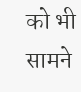को भी सामने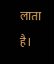लाता है।